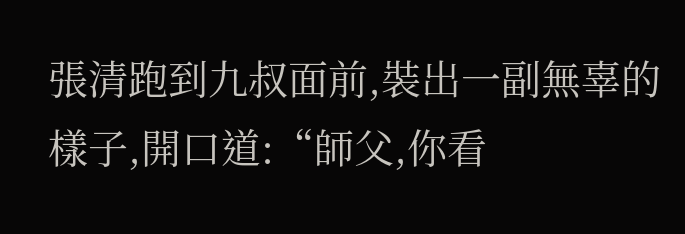張清跑到九叔面前,裝出一副無辜的樣子,開口道:“師父,你看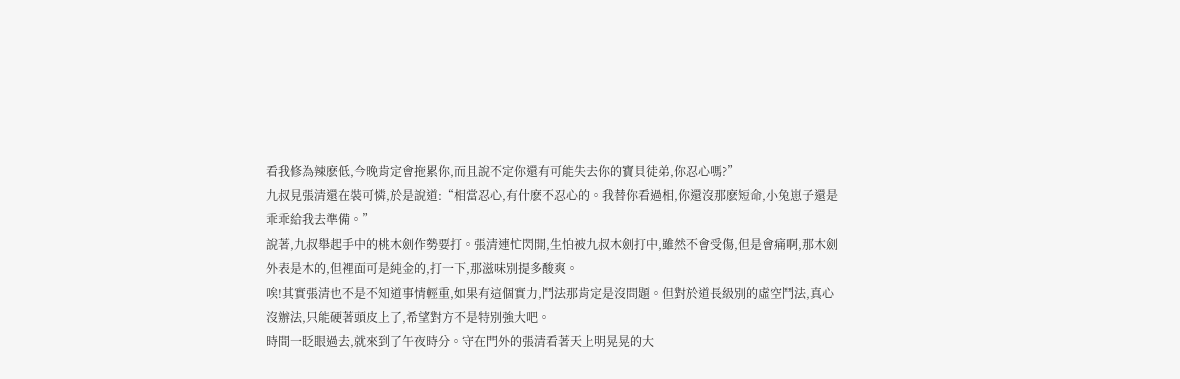看我修為辣麽低,今晚肯定會拖累你,而且說不定你還有可能失去你的寶貝徒弟,你忍心嗎?”
九叔見張清還在裝可憐,於是說道:“相當忍心,有什麽不忍心的。我替你看過相,你還沒那麽短命,小兔崽子還是乖乖給我去準備。”
說著,九叔舉起手中的桃木劍作勢要打。張清連忙閃開,生怕被九叔木劍打中,雖然不會受傷,但是會痛啊,那木劍外表是木的,但裡面可是純金的,打一下,那滋味別提多酸爽。
唉!其實張清也不是不知道事情輕重,如果有這個實力,鬥法那肯定是沒問題。但對於道長級別的虛空鬥法,真心沒辦法,只能硬著頭皮上了,希望對方不是特別強大吧。
時間一眨眼過去,就來到了午夜時分。守在門外的張清看著天上明晃晃的大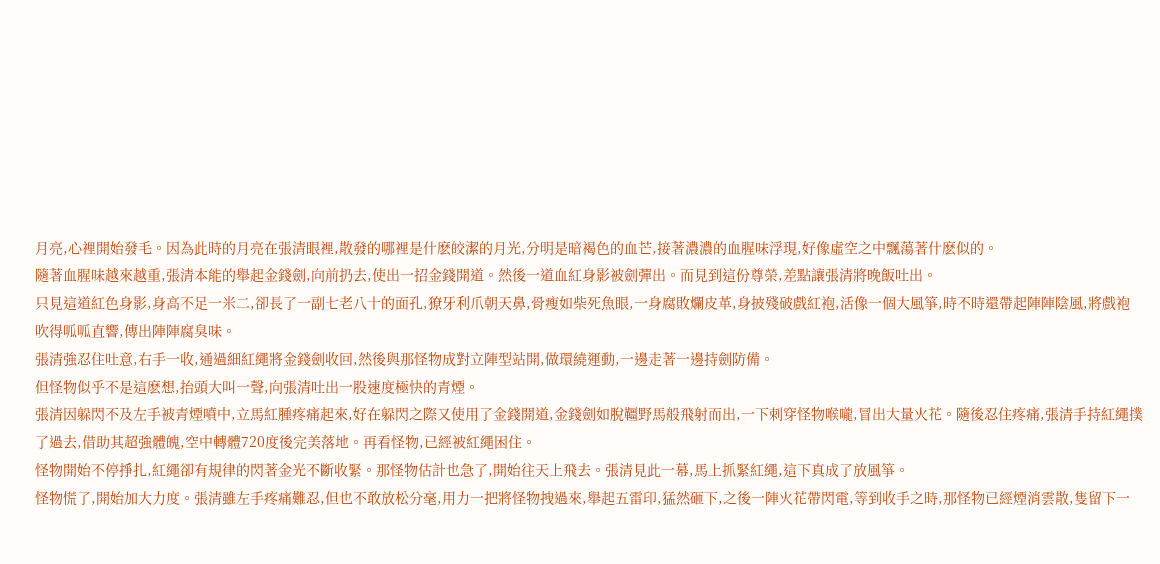月亮,心裡開始發毛。因為此時的月亮在張清眼裡,散發的哪裡是什麽皎潔的月光,分明是暗褐色的血芒,接著濃濃的血腥味浮現,好像虛空之中飄蕩著什麽似的。
隨著血腥味越來越重,張清本能的舉起金錢劍,向前扔去,使出一招金錢開道。然後一道血紅身影被劍彈出。而見到這份尊榮,差點讓張清將晚飯吐出。
只見這道紅色身影,身高不足一米二,卻長了一副七老八十的面孔,獠牙利爪朝天鼻,骨瘦如柴死魚眼,一身腐敗爛皮革,身披殘破戲紅袍,活像一個大風箏,時不時還帶起陣陣陰風,將戲袍吹得呱呱直響,傳出陣陣腐臭味。
張清強忍住吐意,右手一收,通過細紅繩將金錢劍收回,然後與那怪物成對立陣型站開,做環繞運動,一邊走著一邊持劍防備。
但怪物似乎不是這麽想,抬頭大叫一聲,向張清吐出一股速度極快的青煙。
張清因躲閃不及左手被青煙噴中,立馬紅腫疼痛起來,好在躲閃之際又使用了金錢開道,金錢劍如脫韁野馬般飛射而出,一下刺穿怪物喉嚨,冒出大量火花。隨後忍住疼痛,張清手持紅繩撲了過去,借助其超強體魄,空中轉體720度後完美落地。再看怪物,已經被紅繩困住。
怪物開始不停掙扎,紅繩卻有規律的閃著金光不斷收緊。那怪物估計也急了,開始往天上飛去。張清見此一幕,馬上抓緊紅繩,這下真成了放風箏。
怪物慌了,開始加大力度。張清雖左手疼痛難忍,但也不敢放松分毫,用力一把將怪物拽過來,舉起五雷印,猛然砸下,之後一陣火花帶閃電,等到收手之時,那怪物已經煙消雲散,隻留下一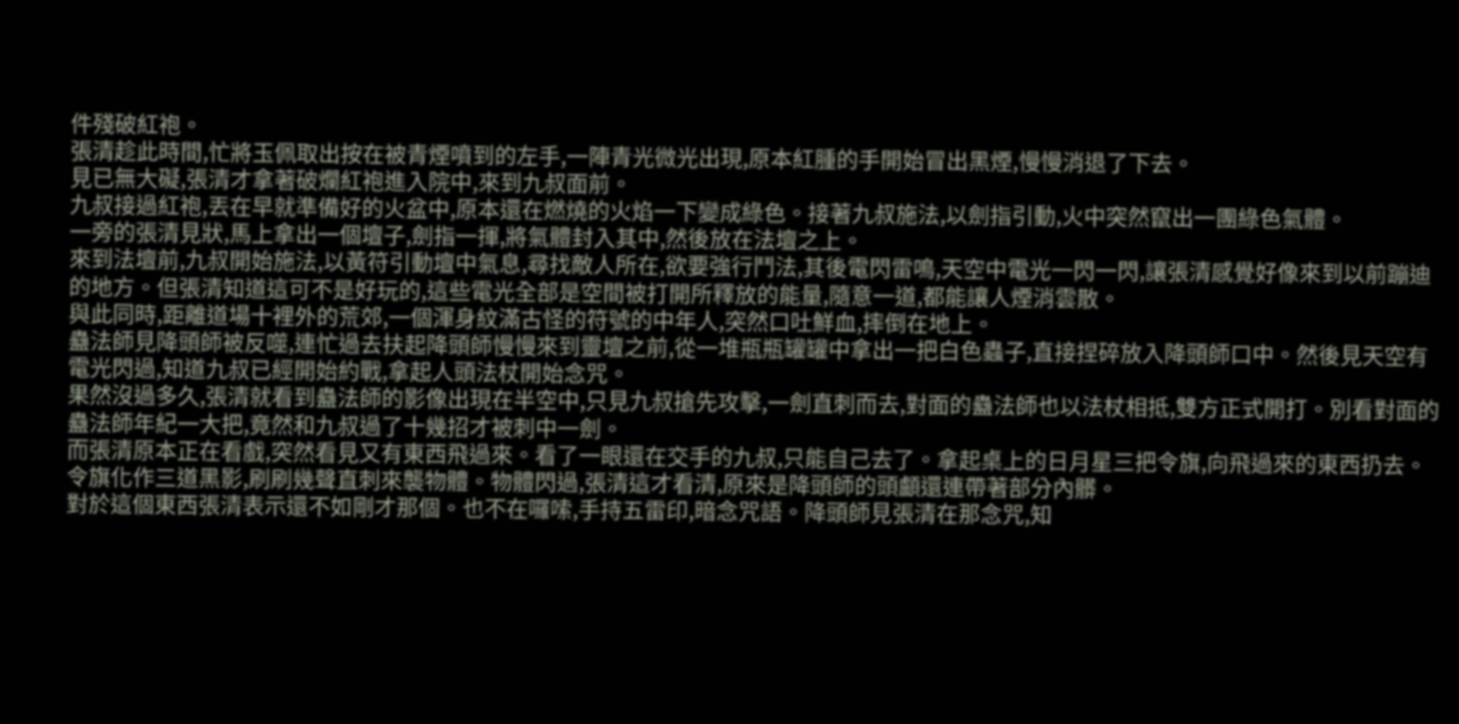件殘破紅袍。
張清趁此時間,忙將玉佩取出按在被青煙噴到的左手,一陣青光微光出現,原本紅腫的手開始冒出黑煙,慢慢消退了下去。
見已無大礙,張清才拿著破爛紅袍進入院中,來到九叔面前。
九叔接過紅袍,丟在早就準備好的火盆中,原本還在燃燒的火焰一下變成綠色。接著九叔施法,以劍指引動,火中突然竄出一團綠色氣體。
一旁的張清見狀,馬上拿出一個壇子,劍指一揮,將氣體封入其中,然後放在法壇之上。
來到法壇前,九叔開始施法,以黃符引動壇中氣息,尋找敵人所在,欲要強行鬥法,其後電閃雷鳴,天空中電光一閃一閃,讓張清感覺好像來到以前蹦迪的地方。但張清知道這可不是好玩的,這些電光全部是空間被打開所釋放的能量,隨意一道,都能讓人煙消雲散。
與此同時,距離道場十裡外的荒郊,一個渾身紋滿古怪的符號的中年人,突然口吐鮮血,摔倒在地上。
蠱法師見降頭師被反噬,連忙過去扶起降頭師慢慢來到靈壇之前,從一堆瓶瓶罐罐中拿出一把白色蟲子,直接捏碎放入降頭師口中。然後見天空有電光閃過,知道九叔已經開始約戰,拿起人頭法杖開始念咒。
果然沒過多久,張清就看到蠱法師的影像出現在半空中,只見九叔搶先攻擊,一劍直刺而去,對面的蠱法師也以法杖相抵,雙方正式開打。別看對面的蠱法師年紀一大把,竟然和九叔過了十幾招才被刺中一劍。
而張清原本正在看戲,突然看見又有東西飛過來。看了一眼還在交手的九叔,只能自己去了。拿起桌上的日月星三把令旗,向飛過來的東西扔去。
令旗化作三道黑影,刷刷幾聲直刺來襲物體。物體閃過,張清這才看清,原來是降頭師的頭顱還連帶著部分內髒。
對於這個東西張清表示還不如剛才那個。也不在囉嗦,手持五雷印,暗念咒語。降頭師見張清在那念咒,知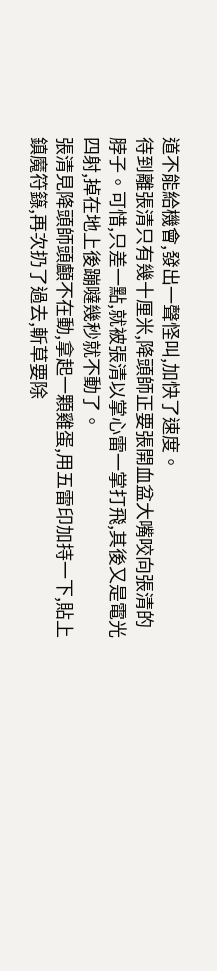道不能給機會,發出一聲怪叫,加快了速度。
待到離張清只有幾十厘米,降頭師正要張開血盆大嘴咬向張清的脖子。可惜,只差一點,就被張清以掌心雷一掌打飛,其後又是電光四射,掉在地上後蹦噠幾秒就不動了。
張清見降頭師頭顱不在動,拿起一顆雞蛋,用五雷印加持一下,貼上鎮魔符籙,再次扔了過去,斬草要除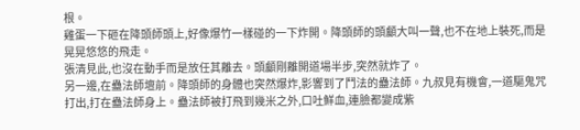根。
雞蛋一下砸在降頭師頭上,好像爆竹一樣碰的一下炸開。降頭師的頭顱大叫一聲,也不在地上裝死,而是晃晃悠悠的飛走。
張清見此,也沒在動手而是放任其離去。頭顱剛離開道場半步,突然就炸了。
另一邊,在蠱法師壇前。降頭師的身體也突然爆炸,影響到了鬥法的蠱法師。九叔見有機會,一道驅鬼咒打出,打在蠱法師身上。蠱法師被打飛到幾米之外,口吐鮮血,連臉都變成紫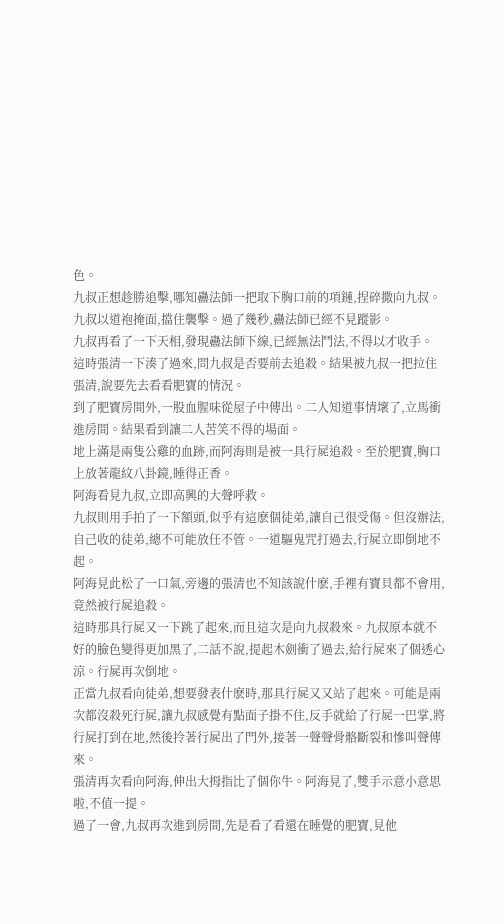色。
九叔正想趁勝追擊,哪知蠱法師一把取下胸口前的項鏈,捏碎撒向九叔。九叔以道袍掩面,擋住襲擊。過了幾秒,蠱法師已經不見蹤影。
九叔再看了一下天相,發現蠱法師下線,已經無法鬥法,不得以才收手。
這時張清一下湊了過來,問九叔是否要前去追殺。結果被九叔一把拉住張清,說要先去看看肥寶的情況。
到了肥寶房間外,一股血腥味從屋子中傳出。二人知道事情壞了,立馬衝進房間。結果看到讓二人苦笑不得的場面。
地上滿是兩隻公雞的血跡,而阿海則是被一具行屍追殺。至於肥寶,胸口上放著龍紋八卦鏡,睡得正香。
阿海看見九叔,立即高興的大聲呼救。
九叔則用手拍了一下額頭,似乎有這麽個徒弟,讓自己很受傷。但沒辦法,自己收的徒弟,總不可能放任不管。一道驅鬼咒打過去,行屍立即倒地不起。
阿海見此松了一口氣,旁邊的張清也不知該說什麽,手裡有寶貝都不會用,竟然被行屍追殺。
這時那具行屍又一下跳了起來,而且這次是向九叔殺來。九叔原本就不好的臉色變得更加黑了,二話不說,提起木劍衝了過去,給行屍來了個透心涼。行屍再次倒地。
正當九叔看向徒弟,想要發表什麽時,那具行屍又又站了起來。可能是兩次都沒殺死行屍,讓九叔感覺有點面子掛不住,反手就給了行屍一巴掌,將行屍打到在地,然後拎著行屍出了門外,接著一聲聲骨骼斷裂和慘叫聲傳來。
張清再次看向阿海,伸出大拇指比了個你牛。阿海見了,雙手示意小意思啦,不值一提。
過了一會,九叔再次進到房間,先是看了看還在睡覺的肥寶,見他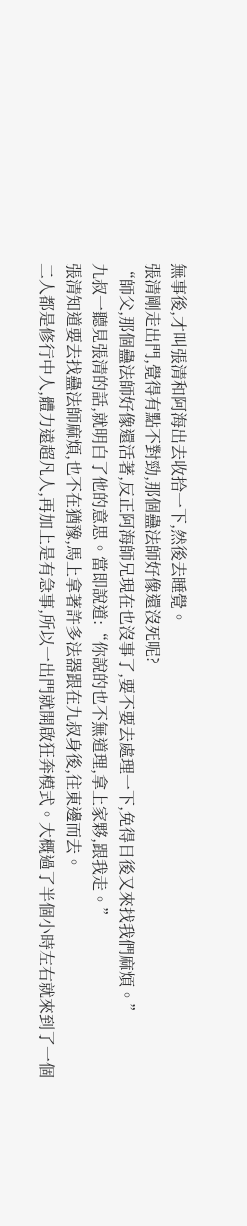無事後,才叫張清和阿海出去收拾一下,然後去睡覺。
張清剛走出門,覺得有點不對勁,那個蠱法師好像還沒死呢?
“師父,那個蠱法師好像還活著,反正阿海師兄現在也沒事了,要不要去處理一下,免得日後又來找我們麻煩。”
九叔一聽見張清的話,就明白了他的意思。當即說道:“你說的也不無道理,拿上家夥,跟我走。”
張清知道要去找蠱法師麻煩,也不在猶豫,馬上拿著許多法器跟在九叔身後,往東邊而去。
二人都是修行中人,體力遠超凡人,再加上是有急事,所以一出門就開啟狂奔模式。大概過了半個小時左右就來到了一個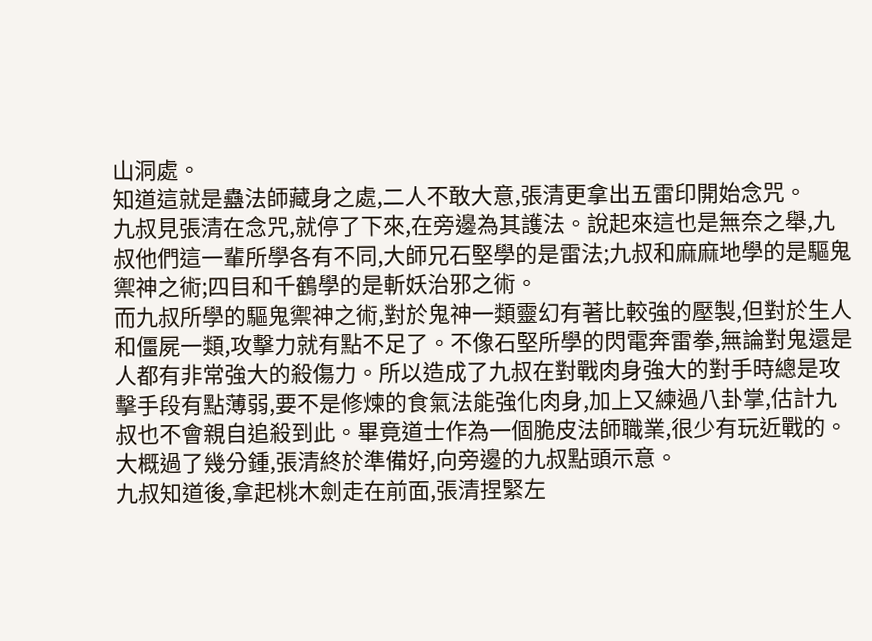山洞處。
知道這就是蠱法師藏身之處,二人不敢大意,張清更拿出五雷印開始念咒。
九叔見張清在念咒,就停了下來,在旁邊為其護法。說起來這也是無奈之舉,九叔他們這一輩所學各有不同,大師兄石堅學的是雷法;九叔和麻麻地學的是驅鬼禦神之術;四目和千鶴學的是斬妖治邪之術。
而九叔所學的驅鬼禦神之術,對於鬼神一類靈幻有著比較強的壓製,但對於生人和僵屍一類,攻擊力就有點不足了。不像石堅所學的閃電奔雷拳,無論對鬼還是人都有非常強大的殺傷力。所以造成了九叔在對戰肉身強大的對手時總是攻擊手段有點薄弱,要不是修煉的食氣法能強化肉身,加上又練過八卦掌,估計九叔也不會親自追殺到此。畢竟道士作為一個脆皮法師職業,很少有玩近戰的。
大概過了幾分鍾,張清終於準備好,向旁邊的九叔點頭示意。
九叔知道後,拿起桃木劍走在前面,張清捏緊左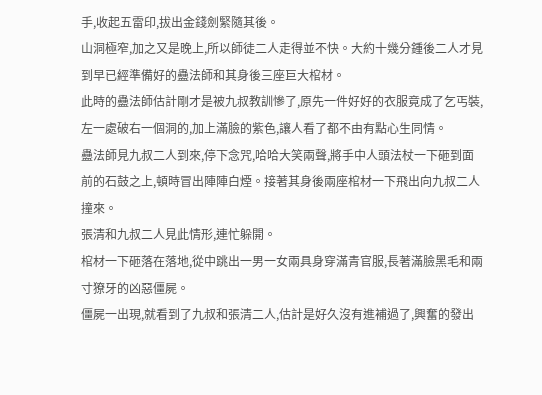手,收起五雷印,拔出金錢劍緊隨其後。
山洞極窄,加之又是晚上,所以師徒二人走得並不快。大約十幾分鍾後二人才見到早已經準備好的蠱法師和其身後三座巨大棺材。
此時的蠱法師估計剛才是被九叔教訓慘了,原先一件好好的衣服竟成了乞丐裝,左一處破右一個洞的,加上滿臉的紫色,讓人看了都不由有點心生同情。
蠱法師見九叔二人到來,停下念咒,哈哈大笑兩聲,將手中人頭法杖一下砸到面前的石鼓之上,頓時冒出陣陣白煙。接著其身後兩座棺材一下飛出向九叔二人撞來。
張清和九叔二人見此情形,連忙躲開。
棺材一下砸落在落地,從中跳出一男一女兩具身穿滿青官服,長著滿臉黑毛和兩寸獠牙的凶惡僵屍。
僵屍一出現,就看到了九叔和張清二人,估計是好久沒有進補過了,興奮的發出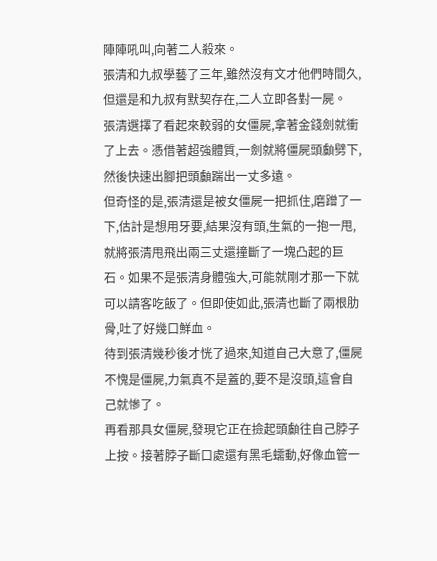陣陣吼叫,向著二人殺來。
張清和九叔學藝了三年,雖然沒有文才他們時間久,但還是和九叔有默契存在,二人立即各對一屍。
張清選擇了看起來較弱的女僵屍,拿著金錢劍就衝了上去。憑借著超強體質,一劍就將僵屍頭顱劈下,然後快速出腳把頭顱踹出一丈多遠。
但奇怪的是,張清還是被女僵屍一把抓住,磨蹭了一下,估計是想用牙要,結果沒有頭,生氣的一抱一甩,就將張清甩飛出兩三丈還撞斷了一塊凸起的巨石。如果不是張清身體強大,可能就剛才那一下就可以請客吃飯了。但即使如此,張清也斷了兩根肋骨,吐了好幾口鮮血。
待到張清幾秒後才恍了過來,知道自己大意了,僵屍不愧是僵屍,力氣真不是蓋的,要不是沒頭,這會自己就慘了。
再看那具女僵屍,發現它正在撿起頭顱往自己脖子上按。接著脖子斷口處還有黑毛蠕動,好像血管一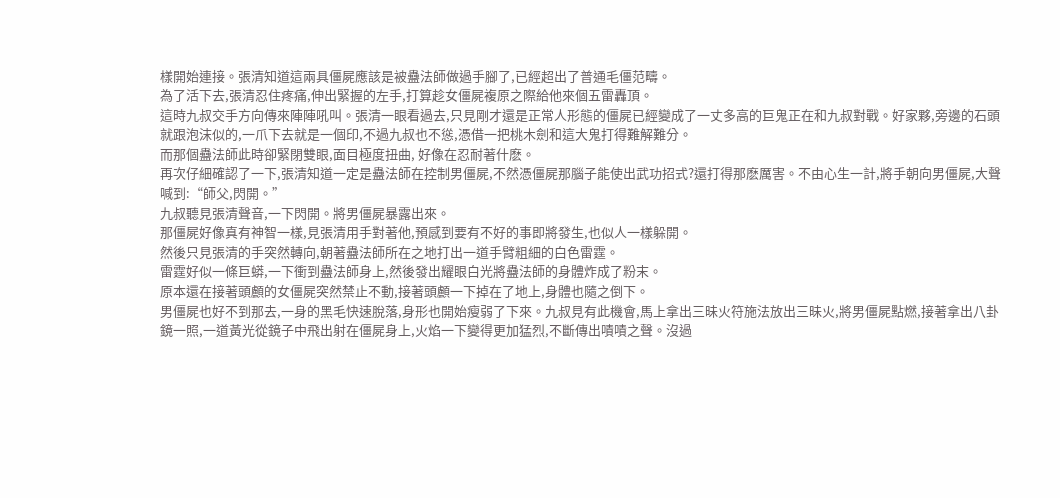樣開始連接。張清知道這兩具僵屍應該是被蠱法師做過手腳了,已經超出了普通毛僵范疇。
為了活下去,張清忍住疼痛,伸出緊握的左手,打算趁女僵屍複原之際給他來個五雷轟頂。
這時九叔交手方向傳來陣陣吼叫。張清一眼看過去,只見剛才還是正常人形態的僵屍已經變成了一丈多高的巨鬼正在和九叔對戰。好家夥,旁邊的石頭就跟泡沫似的,一爪下去就是一個印,不過九叔也不慫,憑借一把桃木劍和這大鬼打得難解難分。
而那個蠱法師此時卻緊閉雙眼,面目極度扭曲, 好像在忍耐著什麽。
再次仔細確認了一下,張清知道一定是蠱法師在控制男僵屍,不然憑僵屍那腦子能使出武功招式?還打得那麽厲害。不由心生一計,將手朝向男僵屍,大聲喊到:“師父,閃開。”
九叔聽見張清聲音,一下閃開。將男僵屍暴露出來。
那僵屍好像真有神智一樣,見張清用手對著他,預感到要有不好的事即將發生,也似人一樣躲開。
然後只見張清的手突然轉向,朝著蠱法師所在之地打出一道手臂粗細的白色雷霆。
雷霆好似一條巨蟒,一下衝到蠱法師身上,然後發出耀眼白光將蠱法師的身體炸成了粉末。
原本還在接著頭顱的女僵屍突然禁止不動,接著頭顱一下掉在了地上,身體也隨之倒下。
男僵屍也好不到那去,一身的黑毛快速脫落,身形也開始瘦弱了下來。九叔見有此機會,馬上拿出三昧火符施法放出三昧火,將男僵屍點燃,接著拿出八卦鏡一照,一道黃光從鏡子中飛出射在僵屍身上,火焰一下變得更加猛烈,不斷傳出嘖嘖之聲。沒過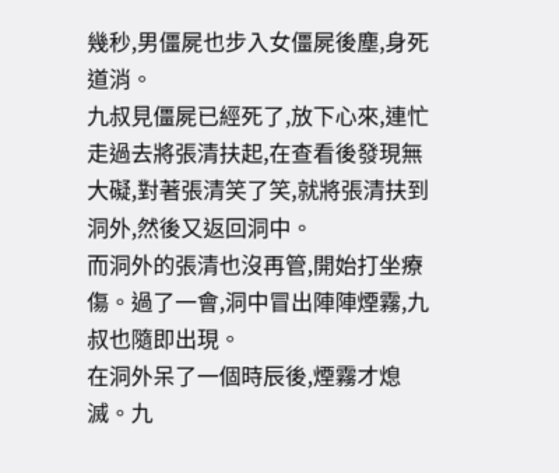幾秒,男僵屍也步入女僵屍後塵,身死道消。
九叔見僵屍已經死了,放下心來,連忙走過去將張清扶起,在查看後發現無大礙,對著張清笑了笑,就將張清扶到洞外,然後又返回洞中。
而洞外的張清也沒再管,開始打坐療傷。過了一會,洞中冒出陣陣煙霧,九叔也隨即出現。
在洞外呆了一個時辰後,煙霧才熄滅。九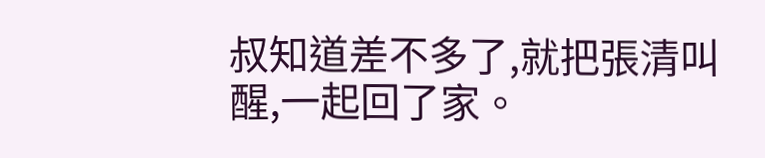叔知道差不多了,就把張清叫醒,一起回了家。